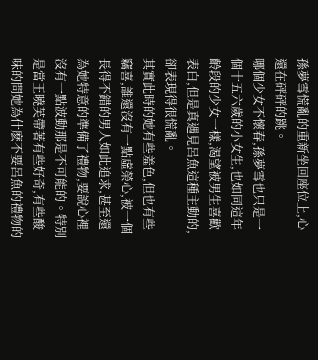孫夢雪慌亂的重新坐回座位上,心還在砰砰的跳。
哪個少女不懷春,孫夢雪也只是一個十五六歲的小女生,也如同這年齡段的少女一樣,渴望被男生喜歡表白,但是真遇見呂魚這種主動的,卻表現得很慌亂。
其實此時的她有些羞色,但也有些竊喜,誰還沒有一點虛榮心,被一個長得不錯的男人如此追求,甚至還為她特意的準備了禮物,要說心裡沒有一點波動那是不可能的。特別是當王曉芙帶著有些好奇,有些酸味的問她為什麽不要呂魚的禮物的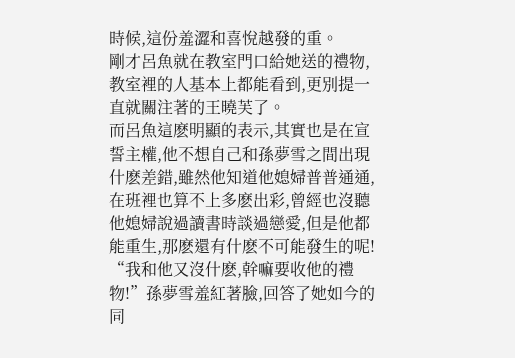時候,這份羞澀和喜悅越發的重。
剛才呂魚就在教室門口給她送的禮物,教室裡的人基本上都能看到,更別提一直就關注著的王曉芙了。
而呂魚這麽明顯的表示,其實也是在宣誓主權,他不想自己和孫夢雪之間出現什麽差錯,雖然他知道他媳婦普普通通,在班裡也算不上多麽出彩,曾經也沒聽他媳婦說過讀書時談過戀愛,但是他都能重生,那麽還有什麽不可能發生的呢!
“我和他又沒什麽,幹嘛要收他的禮物!”孫夢雪羞紅著臉,回答了她如今的同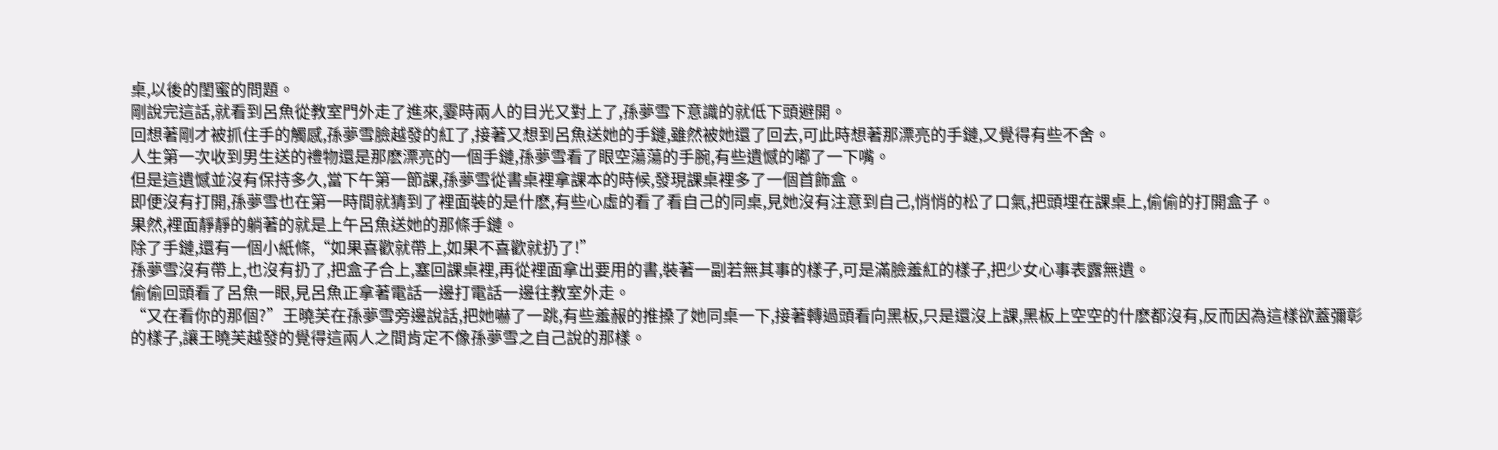桌,以後的閨蜜的問題。
剛說完這話,就看到呂魚從教室門外走了進來,霎時兩人的目光又對上了,孫夢雪下意識的就低下頭避開。
回想著剛才被抓住手的觸感,孫夢雪臉越發的紅了,接著又想到呂魚送她的手鏈,雖然被她還了回去,可此時想著那漂亮的手鏈,又覺得有些不舍。
人生第一次收到男生送的禮物還是那麽漂亮的一個手鏈,孫夢雪看了眼空蕩蕩的手腕,有些遺憾的嘟了一下嘴。
但是這遺憾並沒有保持多久,當下午第一節課,孫夢雪從書桌裡拿課本的時候,發現課桌裡多了一個首飾盒。
即便沒有打開,孫夢雪也在第一時間就猜到了裡面裝的是什麽,有些心虛的看了看自己的同桌,見她沒有注意到自己,悄悄的松了口氣,把頭埋在課桌上,偷偷的打開盒子。
果然,裡面靜靜的躺著的就是上午呂魚送她的那條手鏈。
除了手鏈,還有一個小紙條,“如果喜歡就帶上,如果不喜歡就扔了!”
孫夢雪沒有帶上,也沒有扔了,把盒子合上,塞回課桌裡,再從裡面拿出要用的書,裝著一副若無其事的樣子,可是滿臉羞紅的樣子,把少女心事表露無遺。
偷偷回頭看了呂魚一眼,見呂魚正拿著電話一邊打電話一邊往教室外走。
“又在看你的那個?”王曉芙在孫夢雪旁邊說話,把她嚇了一跳,有些羞赧的推搡了她同桌一下,接著轉過頭看向黑板,只是還沒上課,黑板上空空的什麽都沒有,反而因為這樣欲蓋彌彰的樣子,讓王曉芙越發的覺得這兩人之間肯定不像孫夢雪之自己說的那樣。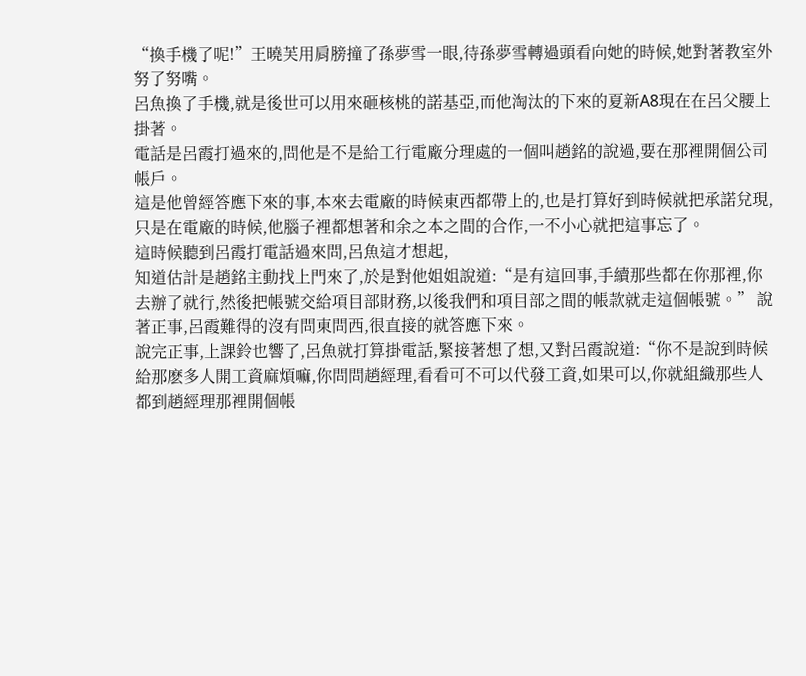“換手機了呢!”王曉芙用肩膀撞了孫夢雪一眼,待孫夢雪轉過頭看向她的時候,她對著教室外努了努嘴。
呂魚換了手機,就是後世可以用來砸核桃的諾基亞,而他淘汰的下來的夏新A8現在在呂父腰上掛著。
電話是呂霞打過來的,問他是不是給工行電廠分理處的一個叫趙銘的說過,要在那裡開個公司帳戶。
這是他曾經答應下來的事,本來去電廠的時候東西都帶上的,也是打算好到時候就把承諾兌現,只是在電廠的時候,他腦子裡都想著和余之本之間的合作,一不小心就把這事忘了。
這時候聽到呂霞打電話過來問,呂魚這才想起,
知道估計是趙銘主動找上門來了,於是對他姐姐說道:“是有這回事,手續那些都在你那裡,你去辦了就行,然後把帳號交給項目部財務,以後我們和項目部之間的帳款就走這個帳號。” 說著正事,呂霞難得的沒有問東問西,很直接的就答應下來。
說完正事,上課鈴也響了,呂魚就打算掛電話,緊接著想了想,又對呂霞說道:“你不是說到時候給那麽多人開工資麻煩嘛,你問問趙經理,看看可不可以代發工資,如果可以,你就組織那些人都到趙經理那裡開個帳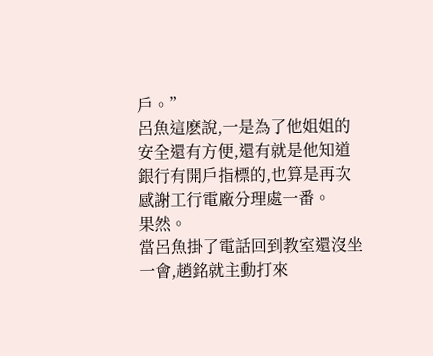戶。”
呂魚這麽說,一是為了他姐姐的安全還有方便,還有就是他知道銀行有開戶指標的,也算是再次感謝工行電廠分理處一番。
果然。
當呂魚掛了電話回到教室還沒坐一會,趙銘就主動打來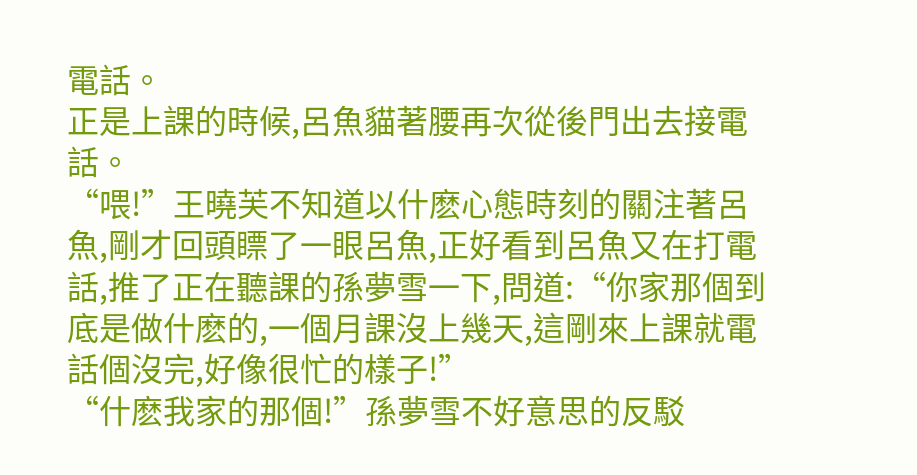電話。
正是上課的時候,呂魚貓著腰再次從後門出去接電話。
“喂!”王曉芙不知道以什麽心態時刻的關注著呂魚,剛才回頭瞟了一眼呂魚,正好看到呂魚又在打電話,推了正在聽課的孫夢雪一下,問道:“你家那個到底是做什麽的,一個月課沒上幾天,這剛來上課就電話個沒完,好像很忙的樣子!”
“什麽我家的那個!”孫夢雪不好意思的反駁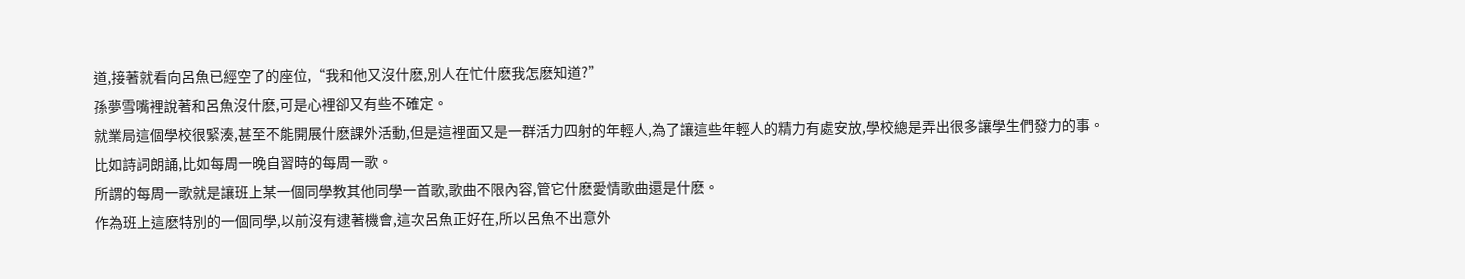道,接著就看向呂魚已經空了的座位,“我和他又沒什麽,別人在忙什麽我怎麽知道?”
孫夢雪嘴裡說著和呂魚沒什麽,可是心裡卻又有些不確定。
就業局這個學校很緊湊,甚至不能開展什麽課外活動,但是這裡面又是一群活力四射的年輕人,為了讓這些年輕人的精力有處安放,學校總是弄出很多讓學生們發力的事。
比如詩詞朗誦,比如每周一晚自習時的每周一歌。
所謂的每周一歌就是讓班上某一個同學教其他同學一首歌,歌曲不限內容,管它什麽愛情歌曲還是什麽。
作為班上這麽特別的一個同學,以前沒有逮著機會,這次呂魚正好在,所以呂魚不出意外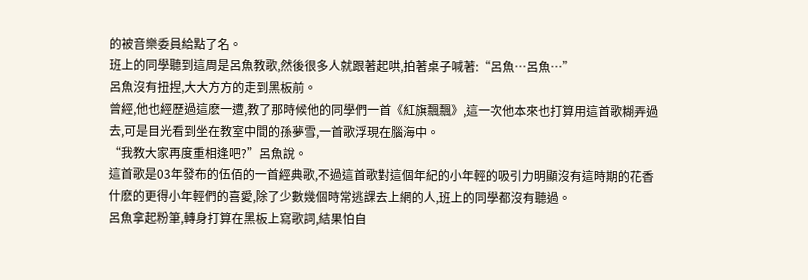的被音樂委員給點了名。
班上的同學聽到這周是呂魚教歌,然後很多人就跟著起哄,拍著桌子喊著:“呂魚…呂魚…”
呂魚沒有扭捏,大大方方的走到黑板前。
曾經,他也經歷過這麽一遭,教了那時候他的同學們一首《紅旗飄飄》,這一次他本來也打算用這首歌糊弄過去,可是目光看到坐在教室中間的孫夢雪,一首歌浮現在腦海中。
“我教大家再度重相逢吧?”呂魚說。
這首歌是03年發布的伍佰的一首經典歌,不過這首歌對這個年紀的小年輕的吸引力明顯沒有這時期的花香什麽的更得小年輕們的喜愛,除了少數幾個時常逃課去上網的人,班上的同學都沒有聽過。
呂魚拿起粉筆,轉身打算在黑板上寫歌詞,結果怕自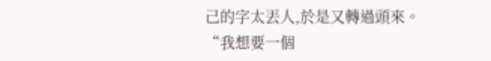己的字太丟人,於是又轉過頭來。
“我想要一個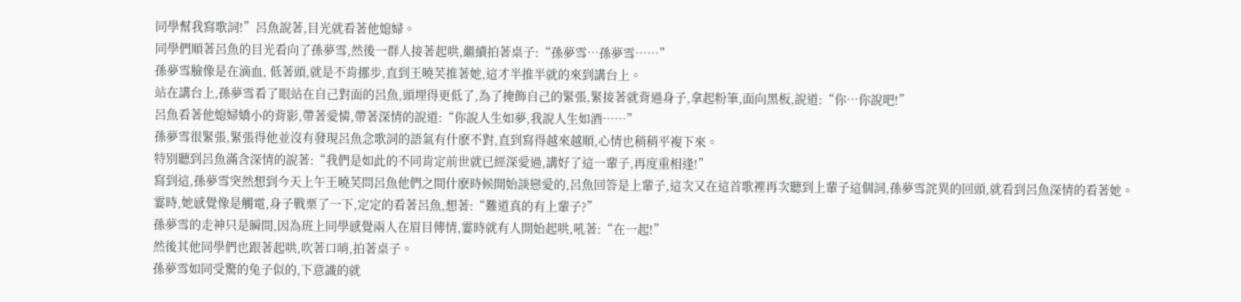同學幫我寫歌詞!”呂魚說著,目光就看著他媳婦。
同學們順著呂魚的目光看向了孫夢雪,然後一群人接著起哄,繼續拍著桌子:“孫夢雪…孫夢雪……”
孫夢雪臉像是在滴血, 低著頭,就是不肯挪步,直到王曉芙推著她,這才半推半就的來到講台上。
站在講台上,孫夢雪看了眼站在自己對面的呂魚,頭埋得更低了,為了掩飾自己的緊張,緊接著就背過身子,拿起粉筆,面向黑板,說道:“你…你說吧!”
呂魚看著他媳婦嬌小的背影,帶著愛憐,帶著深情的說道:“你說人生如夢,我說人生如酒……”
孫夢雪很緊張,緊張得他並沒有發現呂魚念歌詞的語氣有什麽不對,直到寫得越來越順,心情也稍稍平複下來。
特別聽到呂魚滿含深情的說著:“我們是如此的不同肯定前世就已經深愛過,講好了這一輩子,再度重相逢!”
寫到這,孫夢雪突然想到今天上午王曉芙問呂魚他們之間什麽時候開始談戀愛的,呂魚回答是上輩子,這次又在這首歌裡再次聽到上輩子這個詞,孫夢雪詫異的回頭,就看到呂魚深情的看著她。
霎時,她感覺像是觸電,身子戰栗了一下,定定的看著呂魚,想著:“難道真的有上輩子?”
孫夢雪的走神只是瞬間,因為班上同學感覺兩人在眉目傳情,霎時就有人開始起哄,吼著:“在一起!”
然後其他同學們也跟著起哄,吹著口哨,拍著桌子。
孫夢雪如同受驚的兔子似的,下意識的就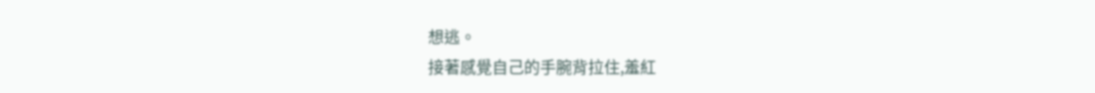想逃。
接著感覺自己的手腕背拉住,羞紅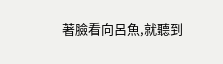著臉看向呂魚,就聽到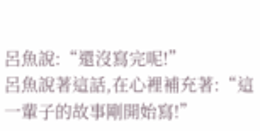呂魚說:“還沒寫完呢!”
呂魚說著這話,在心裡補充著:“這一輩子的故事剛開始寫!”